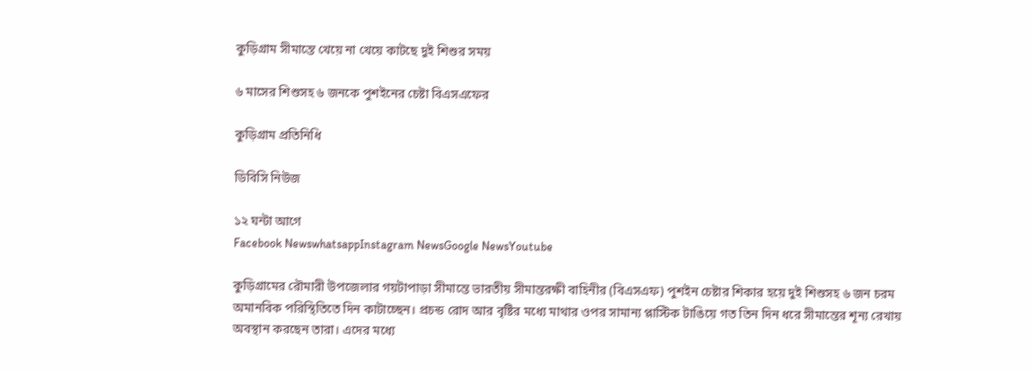কুড়িগ্রাম সীমান্তে খেয়ে না খেয়ে কাটছে দুই শিশুর সময়

৬ মাসের শিশুসহ ৬ জনকে পুশইনের চেষ্টা বিএসএফের

কুড়িগ্রাম প্রতিনিধি

ডিবিসি নিউজ

১২ ঘন্টা আগে
Facebook NewswhatsappInstagram NewsGoogle NewsYoutube

কুড়িগ্রামের রৌমারী উপজেলার গয়টাপাড়া সীমান্তে ভারতীয় সীমান্তরক্ষী বাহিনীর (বিএসএফ) পুশইন চেষ্টার শিকার হয়ে দুই শিশুসহ ৬ জন চরম অমানবিক পরিস্থিতিতে দিন কাটাচ্ছেন। প্রচন্ড রোদ আর বৃষ্টির মধ্যে মাথার ওপর সামান্য প্লাস্টিক টাঙিয়ে গত তিন দিন ধরে সীমান্তের শূন্য রেখায় অবস্থান করছেন তারা। এদের মধ্যে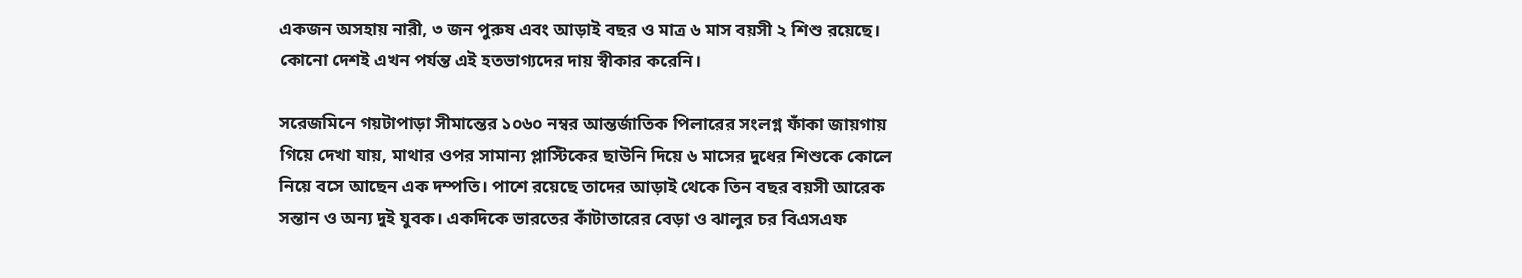একজন অসহায় নারী, ৩ জন পুরুষ এবং আড়াই বছর ও মাত্র ৬ মাস বয়সী ২ শিশু রয়েছে। কোনো দেশই এখন পর্যন্ত এই হতভাগ্যদের দায় স্বীকার করেনি।

সরেজমিনে গয়টাপাড়া সীমান্তের ১০৬০ নম্বর আন্তর্জাতিক পিলারের সংলগ্ন ফাঁকা জায়গায় গিয়ে দেখা যায়, মাথার ওপর সামান্য প্লাস্টিকের ছাউনি দিয়ে ৬ মাসের দুধের শিশুকে কোলে নিয়ে বসে আছেন এক দম্পতি। পাশে রয়েছে তাদের আড়াই থেকে তিন বছর বয়সী আরেক সন্তান ও অন্য দুই যুবক। একদিকে ভারতের কাঁটাতারের বেড়া ও ঝালুর চর বিএসএফ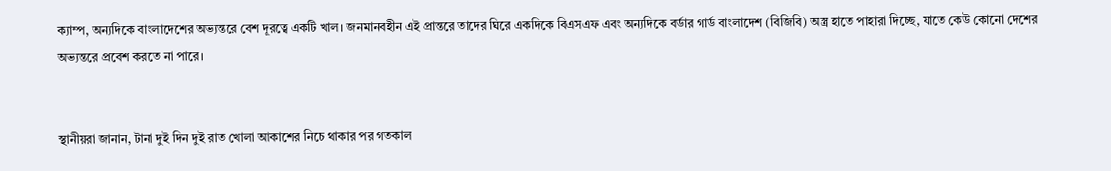ক্যাম্প, অন্যদিকে বাংলাদেশের অভ্যন্তরে বেশ দূরত্বে একটি খাল। জনমানবহীন এই প্রান্তরে তাদের ঘিরে একদিকে বিএসএফ এবং অন্যদিকে বর্ডার গার্ড বাংলাদেশ (বিজিবি) অস্ত্র হাতে পাহারা দিচ্ছে, যাতে কেউ কোনো দেশের অভ্যন্তরে প্রবেশ করতে না পারে।


স্থানীয়রা জানান, টানা দুই দিন দুই রাত খোলা আকাশের নিচে থাকার পর গতকাল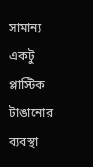সামান্য একটু প্লাস্টিক টাঙানোর ব্যবস্থা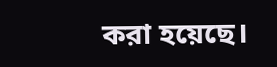করা হয়েছে।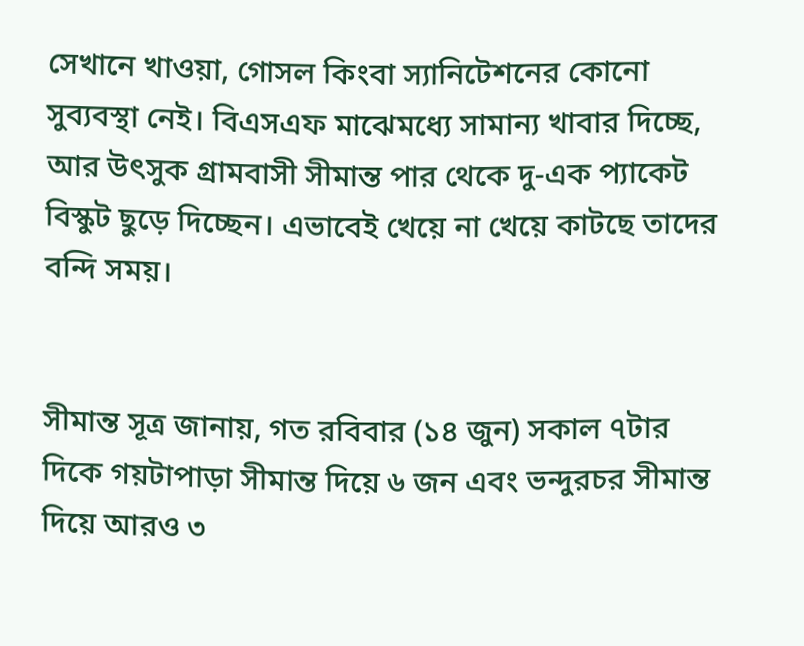সেখানে খাওয়া, গোসল কিংবা স্যানিটেশনের কোনো সুব্যবস্থা নেই। বিএসএফ মাঝেমধ্যে সামান্য খাবার দিচ্ছে, আর উৎসুক গ্রামবাসী সীমান্ত পার থেকে দু-এক প্যাকেট বিস্কুট ছুড়ে দিচ্ছেন। এভাবেই খেয়ে না খেয়ে কাটছে তাদের বন্দি সময়।


সীমান্ত সূত্র জানায়, গত রবিবার (১৪ জুন) সকাল ৭টার দিকে গয়টাপাড়া সীমান্ত দিয়ে ৬ জন এবং ভন্দুরচর সীমান্ত দিয়ে আরও ৩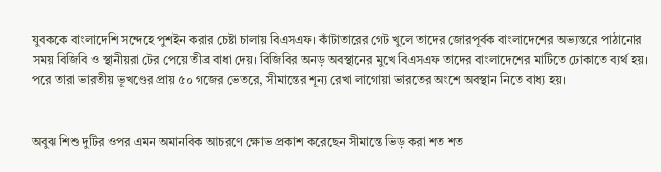যুবককে বাংলাদেশি সন্দেহে পুশইন করার চেষ্টা চালায় বিএসএফ। কাঁটাতারের গেট খুলে তাদের জোরপূর্বক বাংলাদেশের অভ্যন্তরে পাঠানোর সময় বিজিবি ও স্থানীয়রা টের পেয়ে তীব্র বাধা দেয়। বিজিবির অনড় অবস্থানের মুখে বিএসএফ তাদের বাংলাদেশের মাটিতে ঢোকাতে ব্যর্থ হয়। পরে তারা ভারতীয় ভূখণ্ডের প্রায় ৫০ গজের ভেতরে, সীমান্তের শূন্য রেখা লাগোয়া ভারতের অংশে অবস্থান নিতে বাধ্য হয়।


অবুঝ শিশু দুটির ওপর এমন অমানবিক আচরণে ক্ষোভ প্রকাশ করেছেন সীমান্তে ভিড় করা শত শত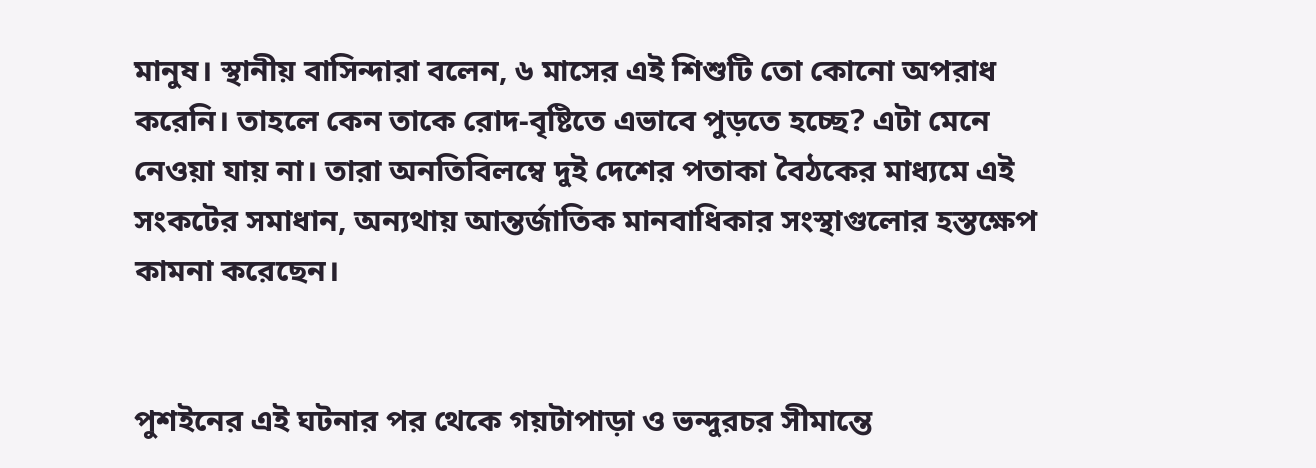মানুষ। স্থানীয় বাসিন্দারা বলেন, ৬ মাসের এই শিশুটি তো কোনো অপরাধ করেনি। তাহলে কেন তাকে রোদ-বৃষ্টিতে এভাবে পুড়তে হচ্ছে? এটা মেনে নেওয়া যায় না। তারা অনতিবিলম্বে দুই দেশের পতাকা বৈঠকের মাধ্যমে এই সংকটের সমাধান, অন্যথায় আন্তর্জাতিক মানবাধিকার সংস্থাগুলোর হস্তক্ষেপ কামনা করেছেন।


পুশইনের এই ঘটনার পর থেকে গয়টাপাড়া ও ভন্দুরচর সীমান্তে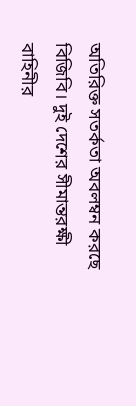অতিরিক্ত সতর্কতা অবলম্বন করছে বিজিবি। দুই দেশের সীমান্তরক্ষী বাহিনীর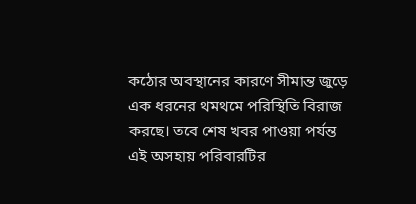কঠোর অবস্থানের কারণে সীমান্ত জুড়ে এক ধরনের থমথমে পরিস্থিতি বিরাজ করছে। তবে শেষ খবর পাওয়া পর্যন্ত এই অসহায় পরিবারটির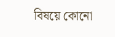বিষয়ে কোনো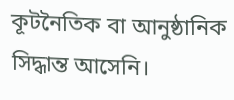কূটনৈতিক বা আনুষ্ঠানিক সিদ্ধান্ত আসেনি।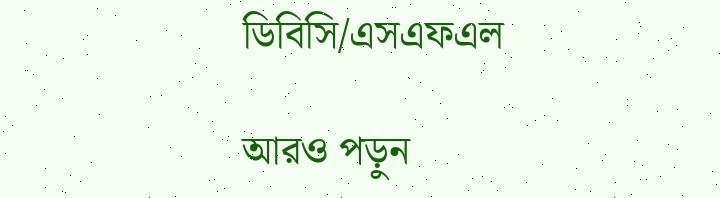ডিবিসি/এসএফএল

আরও পড়ুন